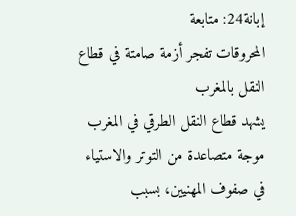إبانة24: متابعة
المحروقات تفجر أزمة صامتة في قطاع النقل بالمغرب
يشهد قطاع النقل الطرقي في المغرب موجة متصاعدة من التوتر والاستياء في صفوف المهنيين، بسبب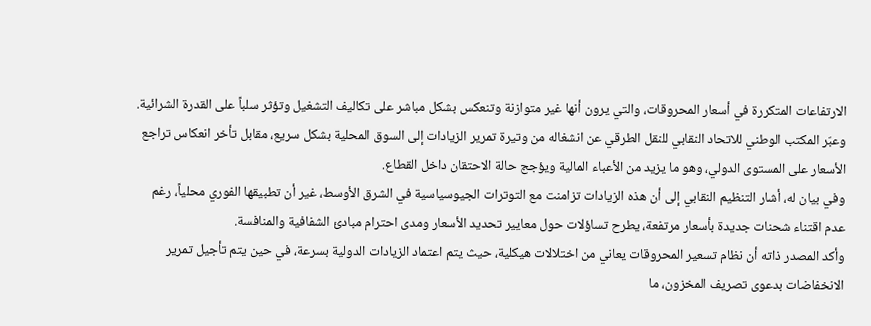الارتفاعات المتكررة في أسعار المحروقات، والتي يرون أنها غير متوازنة وتنعكس بشكل مباشر على تكاليف التشغيل وتؤثر سلباً على القدرة الشرائية.
وعبّر المكتب الوطني للاتحاد النقابي للنقل الطرقي عن انشغاله من وتيرة تمرير الزيادات إلى السوق المحلية بشكل سريع، مقابل تأخر انعكاس تراجع الأسعار على المستوى الدولي، وهو ما يزيد من الأعباء المالية ويؤجج حالة الاحتقان داخل القطاع.
وفي بيان له، أشار التنظيم النقابي إلى أن هذه الزيادات تزامنت مع التوترات الجيوسياسية في الشرق الأوسط، غير أن تطبيقها الفوري محلياً، رغم عدم اقتناء شحنات جديدة بأسعار مرتفعة، يطرح تساؤلات حول معايير تحديد الأسعار ومدى احترام مبادئ الشفافية والمنافسة.
وأكد المصدر ذاته أن نظام تسعير المحروقات يعاني من اختلالات هيكلية، حيث يتم اعتماد الزيادات الدولية بسرعة، في حين يتم تأجيل تمرير الانخفاضات بدعوى تصريف المخزون، ما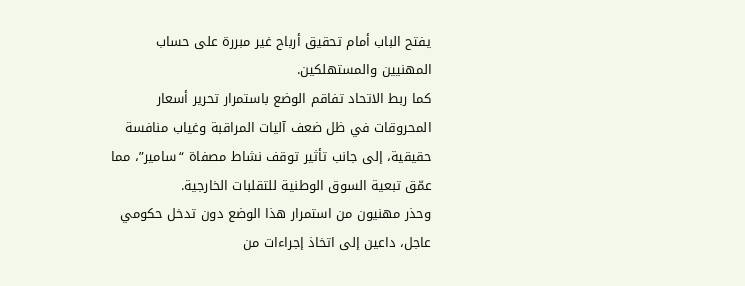يفتح الباب أمام تحقيق أرباح غير مبررة على حساب المهنيين والمستهلكين.
كما ربط الاتحاد تفاقم الوضع باستمرار تحرير أسعار المحروقات في ظل ضعف آليات المراقبة وغياب منافسة حقيقية، إلى جانب تأثير توقف نشاط مصفاة “سامير”، مما عمّق تبعية السوق الوطنية للتقلبات الخارجية.
وحذر مهنيون من استمرار هذا الوضع دون تدخل حكومي عاجل، داعين إلى اتخاذ إجراءات من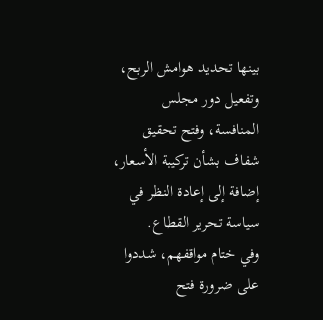بينها تحديد هوامش الربح، وتفعيل دور مجلس المنافسة، وفتح تحقيق شفاف بشأن تركيبة الأسعار، إضافة إلى إعادة النظر في سياسة تحرير القطاع.
وفي ختام مواقفهم، شددوا على ضرورة فتح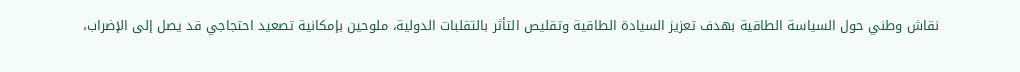نقاش وطني حول السياسة الطاقية بهدف تعزيز السيادة الطاقية وتقليص التأثر بالتقلبات الدولية، ملوحين بإمكانية تصعيد احتجاجي قد يصل إلى الإضراب،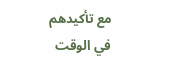مع تأكيدهم في الوقت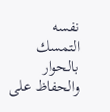نفسه التمسك بالحوار والحفاظ على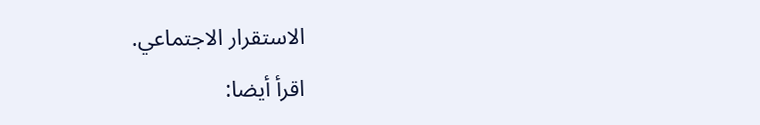الاستقرار الاجتماعي.
اقرأ أيضا: